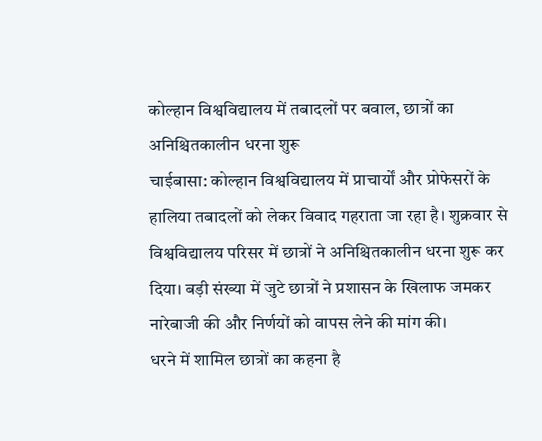कोल्हान विश्वविद्यालय में तबादलों पर बवाल, छात्रों का अनिश्चितकालीन धरना शुरू
चाईबासा: कोल्हान विश्वविद्यालय में प्राचार्यों और प्रोफेसरों के हालिया तबादलों को लेकर विवाद गहराता जा रहा है। शुक्रवार से विश्वविद्यालय परिसर में छात्रों ने अनिश्चितकालीन धरना शुरू कर दिया। बड़ी संख्या में जुटे छात्रों ने प्रशासन के खिलाफ जमकर नारेबाजी की और निर्णयों को वापस लेने की मांग की।
धरने में शामिल छात्रों का कहना है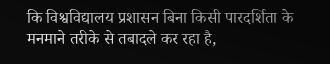कि विश्वविद्यालय प्रशासन बिना किसी पारदर्शिता के मनमाने तरीके से तबादले कर रहा है,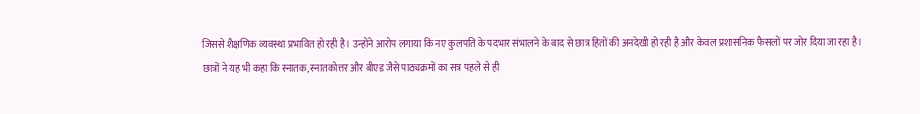जिससे शैक्षणिक व्यवस्था प्रभावित हो रही है। उन्होंने आरोप लगाया कि नए कुलपति के पदभार संभालने के बाद से छात्र हितों की अनदेखी हो रही है और केवल प्रशासनिक फैसलों पर जोर दिया जा रहा है।
छात्रों ने यह भी कहा कि स्नातक, स्नातकोत्तर और बीएड जैसे पाठ्यक्रमों का सत्र पहले से ही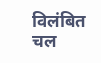विलंबित चल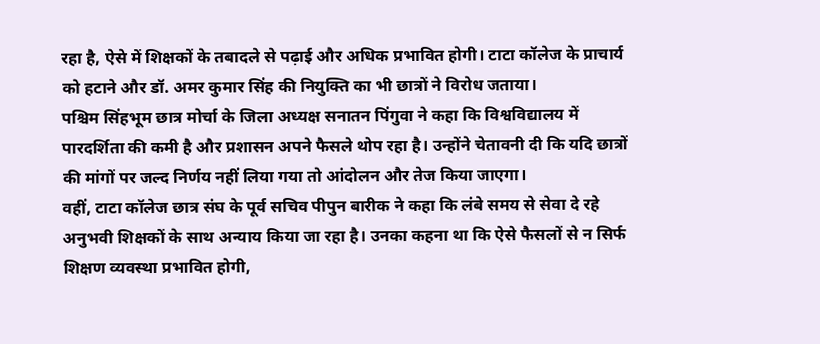रहा है, ऐसे में शिक्षकों के तबादले से पढ़ाई और अधिक प्रभावित होगी। टाटा कॉलेज के प्राचार्य को हटाने और डॉ. अमर कुमार सिंह की नियुक्ति का भी छात्रों ने विरोध जताया।
पश्चिम सिंहभूम छात्र मोर्चा के जिला अध्यक्ष सनातन पिंगुवा ने कहा कि विश्वविद्यालय में पारदर्शिता की कमी है और प्रशासन अपने फैसले थोप रहा है। उन्होंने चेतावनी दी कि यदि छात्रों की मांगों पर जल्द निर्णय नहीं लिया गया तो आंदोलन और तेज किया जाएगा।
वहीं, टाटा कॉलेज छात्र संघ के पूर्व सचिव पीपुन बारीक ने कहा कि लंबे समय से सेवा दे रहे अनुभवी शिक्षकों के साथ अन्याय किया जा रहा है। उनका कहना था कि ऐसे फैसलों से न सिर्फ शिक्षण व्यवस्था प्रभावित होगी,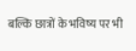बल्कि छात्रों के भविष्य पर भी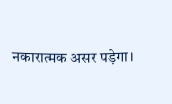नकारात्मक असर पड़ेगा।